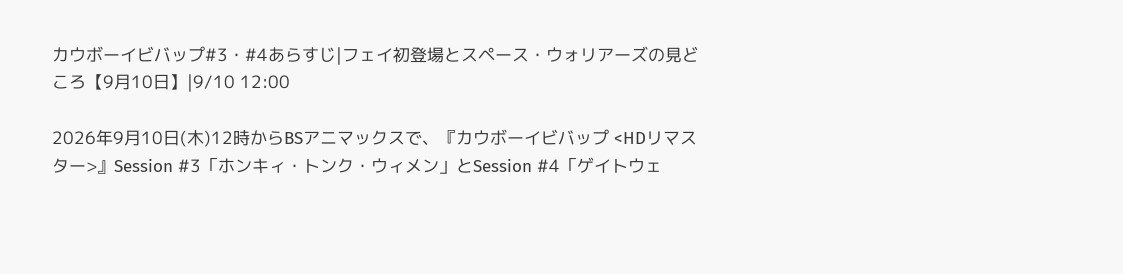カウボーイビバップ#3・#4あらすじ|フェイ初登場とスペース・ウォリアーズの見どころ【9月10日】|9/10 12:00

2026年9月10日(木)12時からBSアニマックスで、『カウボーイビバップ <HDリマスター>』Session #3「ホンキィ・トンク・ウィメン」とSession #4「ゲイトウェ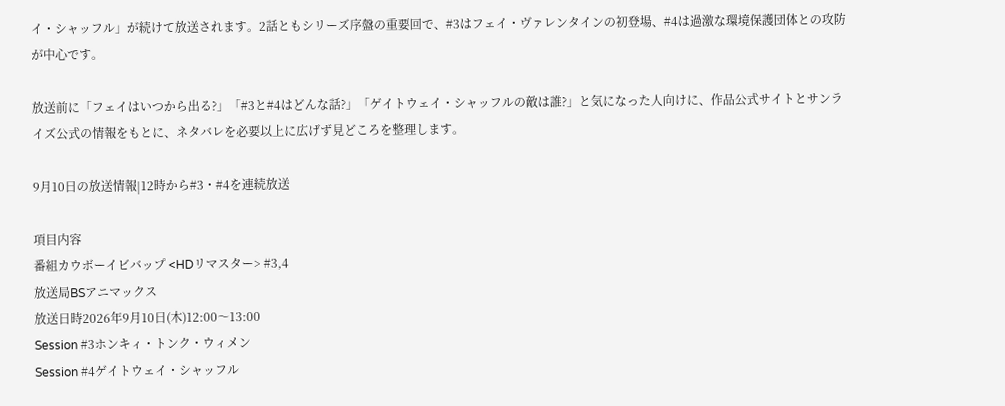イ・シャッフル」が続けて放送されます。2話ともシリーズ序盤の重要回で、#3はフェイ・ヴァレンタインの初登場、#4は過激な環境保護団体との攻防が中心です。

放送前に「フェイはいつから出る?」「#3と#4はどんな話?」「ゲイトウェイ・シャッフルの敵は誰?」と気になった人向けに、作品公式サイトとサンライズ公式の情報をもとに、ネタバレを必要以上に広げず見どころを整理します。

9月10日の放送情報|12時から#3・#4を連続放送

項目内容
番組カウボーイビバップ <HDリマスター> #3,4
放送局BSアニマックス
放送日時2026年9月10日(木)12:00〜13:00
Session #3ホンキィ・トンク・ウィメン
Session #4ゲイトウェイ・シャッフル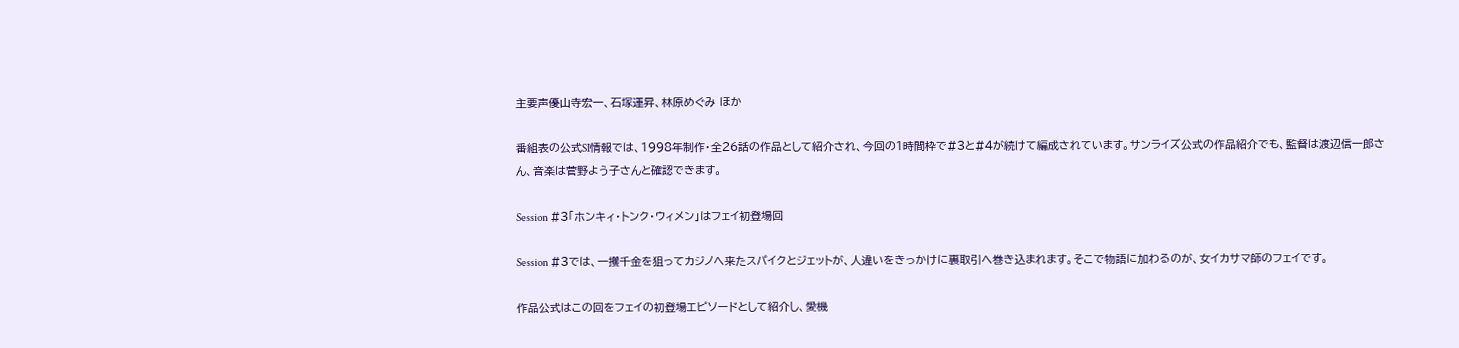主要声優山寺宏一、石塚運昇、林原めぐみ ほか

番組表の公式SI情報では、1998年制作・全26話の作品として紹介され、今回の1時間枠で#3と#4が続けて編成されています。サンライズ公式の作品紹介でも、監督は渡辺信一郎さん、音楽は菅野よう子さんと確認できます。

Session #3「ホンキィ・トンク・ウィメン」はフェイ初登場回

Session #3では、一攫千金を狙ってカジノへ来たスパイクとジェットが、人違いをきっかけに裏取引へ巻き込まれます。そこで物語に加わるのが、女イカサマ師のフェイです。

作品公式はこの回をフェイの初登場エピソードとして紹介し、愛機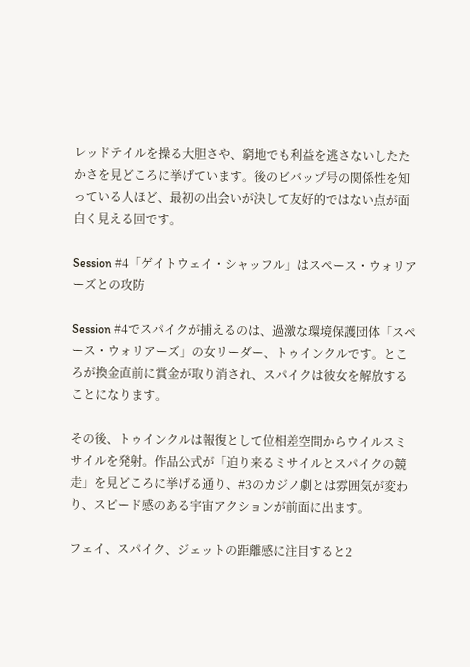レッドテイルを操る大胆さや、窮地でも利益を逃さないしたたかさを見どころに挙げています。後のビバップ号の関係性を知っている人ほど、最初の出会いが決して友好的ではない点が面白く見える回です。

Session #4「ゲイトウェイ・シャッフル」はスペース・ウォリアーズとの攻防

Session #4でスパイクが捕えるのは、過激な環境保護団体「スペース・ウォリアーズ」の女リーダー、トゥインクルです。ところが換金直前に賞金が取り消され、スパイクは彼女を解放することになります。

その後、トゥインクルは報復として位相差空間からウイルスミサイルを発射。作品公式が「迫り来るミサイルとスパイクの競走」を見どころに挙げる通り、#3のカジノ劇とは雰囲気が変わり、スピード感のある宇宙アクションが前面に出ます。

フェイ、スパイク、ジェットの距離感に注目すると2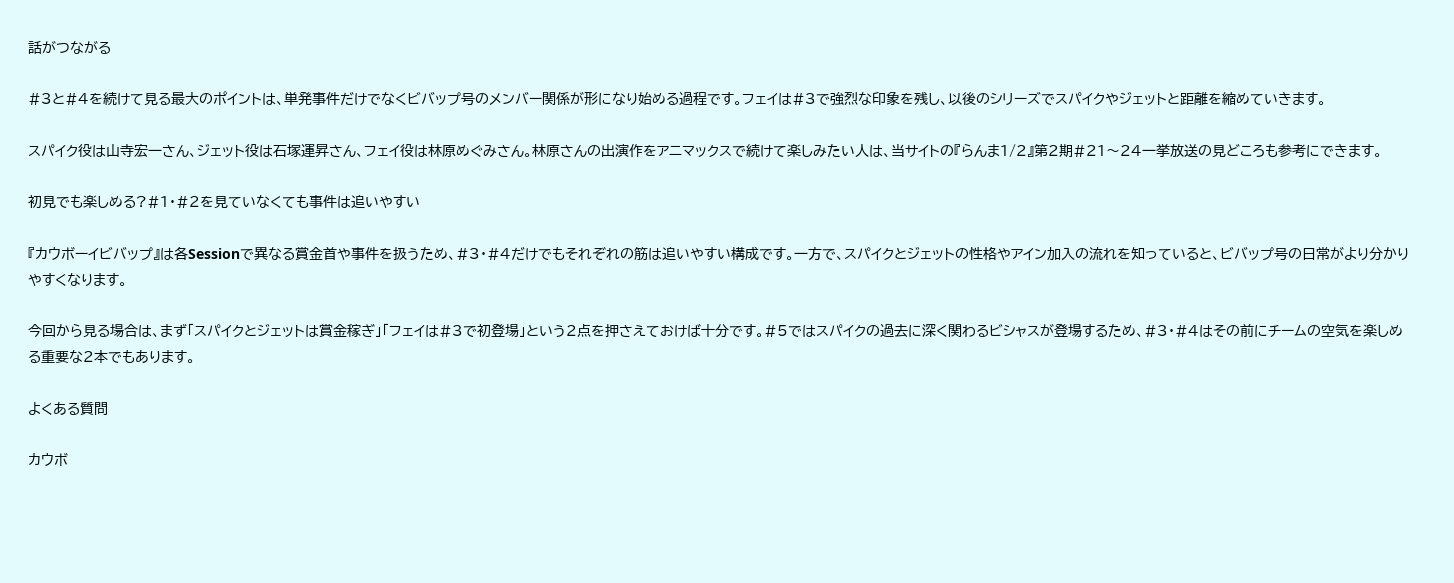話がつながる

#3と#4を続けて見る最大のポイントは、単発事件だけでなくビバップ号のメンバー関係が形になり始める過程です。フェイは#3で強烈な印象を残し、以後のシリーズでスパイクやジェットと距離を縮めていきます。

スパイク役は山寺宏一さん、ジェット役は石塚運昇さん、フェイ役は林原めぐみさん。林原さんの出演作をアニマックスで続けて楽しみたい人は、当サイトの『らんま1/2』第2期#21〜24一挙放送の見どころも参考にできます。

初見でも楽しめる?#1・#2を見ていなくても事件は追いやすい

『カウボーイビバップ』は各Sessionで異なる賞金首や事件を扱うため、#3・#4だけでもそれぞれの筋は追いやすい構成です。一方で、スパイクとジェットの性格やアイン加入の流れを知っていると、ビバップ号の日常がより分かりやすくなります。

今回から見る場合は、まず「スパイクとジェットは賞金稼ぎ」「フェイは#3で初登場」という2点を押さえておけば十分です。#5ではスパイクの過去に深く関わるビシャスが登場するため、#3・#4はその前にチームの空気を楽しめる重要な2本でもあります。

よくある質問

カウボ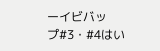ーイビバップ#3・#4はい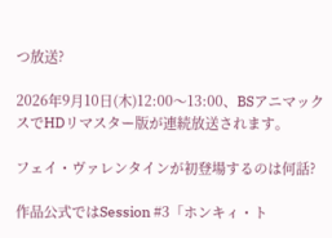つ放送?

2026年9月10日(木)12:00〜13:00、BSアニマックスでHDリマスター版が連続放送されます。

フェイ・ヴァレンタインが初登場するのは何話?

作品公式ではSession #3「ホンキィ・ト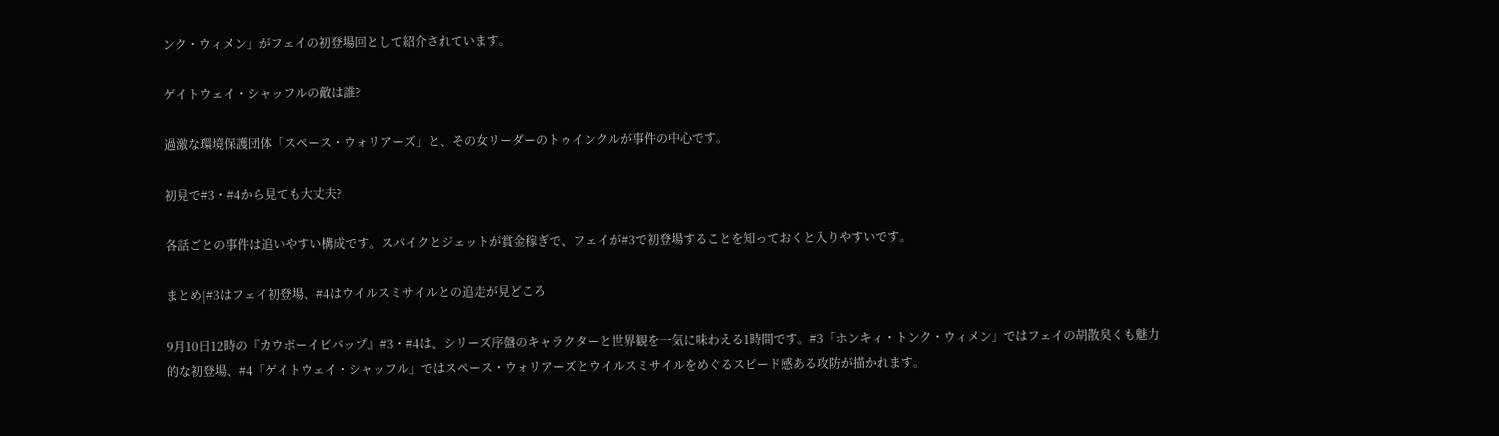ンク・ウィメン」がフェイの初登場回として紹介されています。

ゲイトウェイ・シャッフルの敵は誰?

過激な環境保護団体「スペース・ウォリアーズ」と、その女リーダーのトゥインクルが事件の中心です。

初見で#3・#4から見ても大丈夫?

各話ごとの事件は追いやすい構成です。スパイクとジェットが賞金稼ぎで、フェイが#3で初登場することを知っておくと入りやすいです。

まとめ|#3はフェイ初登場、#4はウイルスミサイルとの追走が見どころ

9月10日12時の『カウボーイビバップ』#3・#4は、シリーズ序盤のキャラクターと世界観を一気に味わえる1時間です。#3「ホンキィ・トンク・ウィメン」ではフェイの胡散臭くも魅力的な初登場、#4「ゲイトウェイ・シャッフル」ではスペース・ウォリアーズとウイルスミサイルをめぐるスピード感ある攻防が描かれます。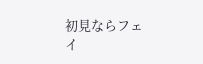初見ならフェイ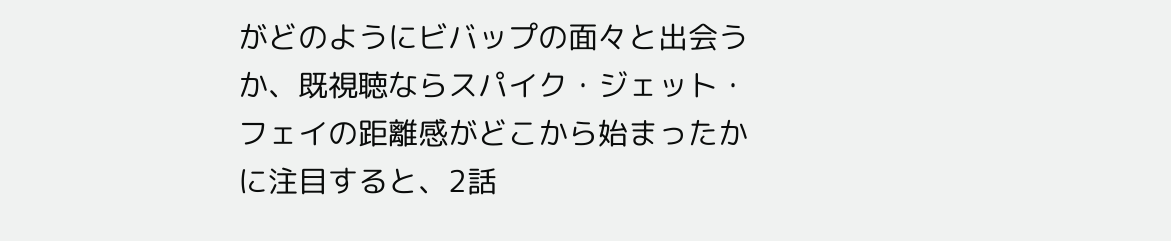がどのようにビバップの面々と出会うか、既視聴ならスパイク・ジェット・フェイの距離感がどこから始まったかに注目すると、2話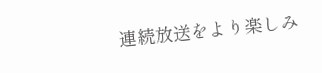連続放送をより楽しみ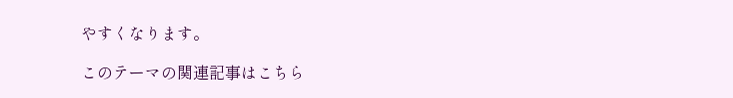やすくなります。

このテーマの関連記事はこちら